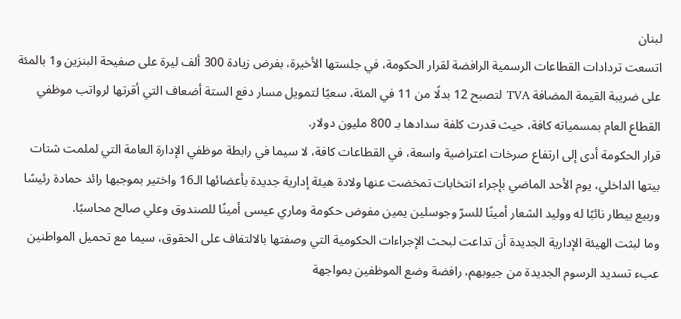لبنان
اتسعت تردادات القطاعات الرسمية الرافضة لقرار الحكومة، في جلستها الأخيرة، بفرض زيادة 300 ألف ليرة على صفيحة البنزين و1 بالمئة على ضريبة القيمة المضافة TVA لتصبح 12 بدلًا من 11 في المئة، سعيًا لتمويل مسار دفع الستة أضعاف التي أقرتها لرواتب موظفي القطاع العام بمسمياته كافة، حيث قدرت كلفة سدادها بـ 800 مليون دولار.
قرار الحكومة أدى إلى ارتفاع صرخات اعتراضية واسعة، في القطاعات كافة، لا سيما في رابطة موظفي الإدارة العامة التي لملمت شتات بيتها الداخلي، يوم الأحد الماضي بإجراء انتخابات تمخضت عنها ولادة هيئة إدارية جديدة بأعضائها الـ16 واختير بموجبها رائد حمادة رئيسًا وربيع بيطار نائبًا له ووليد الشعار أمينًا للسرّ وجوسلين يمين مفوض حكومة وماري عيسى أمينًا للصندوق وعلي صالح محاسبًا.
وما لبثت الهيئة الإدارية الجديدة أن تداعت لبحث الإجراءات الحكومية التي وصفتها بالالتفاف على الحقوق، سيما مع تحميل المواطنين عبء تسديد الرسوم الجديدة من جيوبهم، رافضة وضع الموظفين بمواجهة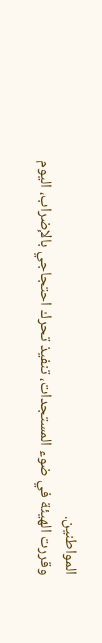المواطنين.
وقررت الهيئة في ضوء المستجدات، تنفيذ تحرك احتجاجي بالإضراب، اليوم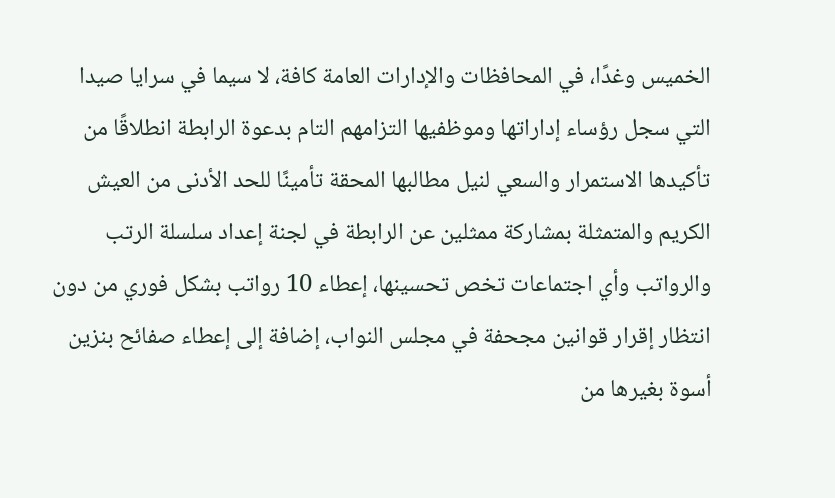الخميس وغدًا، في المحافظات والإدارات العامة كافة، لا سيما في سرايا صيدا التي سجل رؤساء إداراتها وموظفيها التزامهم التام بدعوة الرابطة انطلاقًا من تأكيدها الاستمرار والسعي لنيل مطالبها المحقة تأمينًا للحد الأدنى من العيش الكريم والمتمثلة بمشاركة ممثلين عن الرابطة في لجنة إعداد سلسلة الرتب والرواتب وأي اجتماعات تخص تحسينها، إعطاء 10 رواتب بشكل فوري من دون انتظار إقرار قوانين مجحفة في مجلس النواب، إضافة إلى إعطاء صفائح بنزين أسوة بغيرها من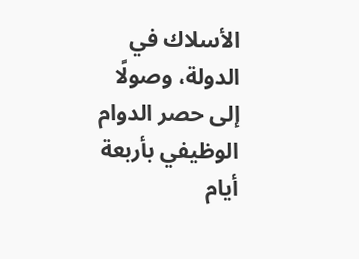الأسلاك في الدولة، وصولًا إلى حصر الدوام الوظيفي بأربعة أيام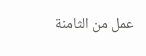عمل من الثامنة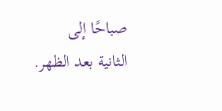صباحًا إلى الثانية بعد الظهر.